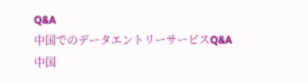Q&A
中国でのデータエントリーサービスQ&A
中国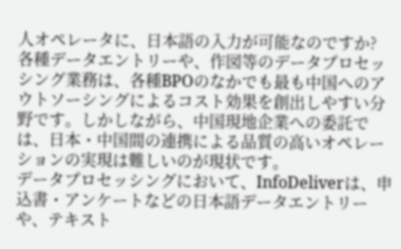人オペレータに、日本語の入力が可能なのですか?
各種データエントリーや、作図等のデータプロセッシング業務は、各種BPOのなかでも最も中国へのアウトソーシングによるコスト効果を創出しやすい分野です。しかしながら、中国現地企業への委託では、日本・中国間の連携による品質の高いオペレーションの実現は難しいのが現状です。
データプロセッシングにおいて、InfoDeliverは、申込書・アンケートなどの日本語データエントリーや、テキスト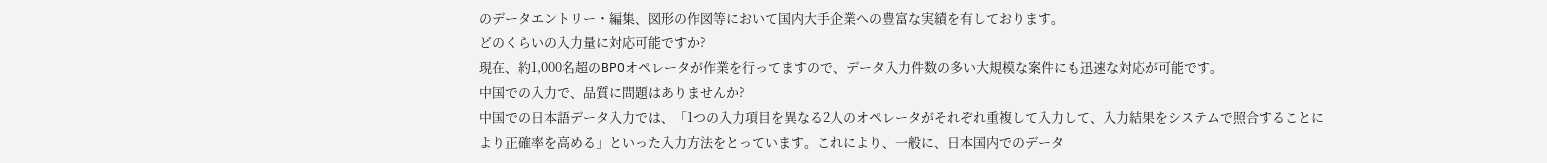のデータエントリー・編集、図形の作図等において国内大手企業への豊富な実績を有しております。
どのくらいの入力量に対応可能ですか?
現在、約1,000名超のBPOオペレータが作業を行ってますので、データ入力件数の多い大規模な案件にも迅速な対応が可能です。
中国での入力で、品質に問題はありませんか?
中国での日本語データ入力では、「1つの入力項目を異なる2人のオペレータがそれぞれ重複して入力して、入力結果をシステムで照合することにより正確率を高める」といった入力方法をとっています。これにより、一般に、日本国内でのデータ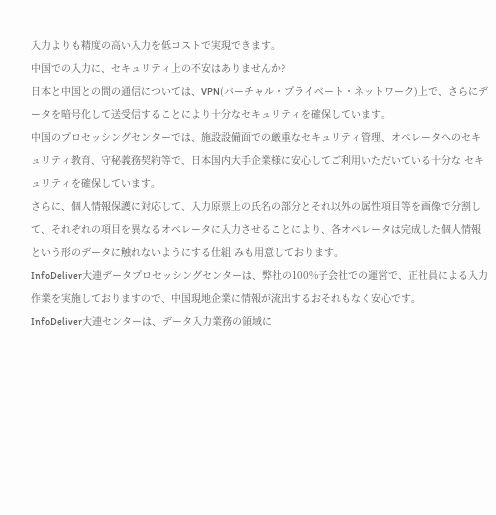入力よりも精度の高い入力を低コストで実現できます。
中国での入力に、セキュリティ上の不安はありませんか?
日本と中国との間の通信については、VPN(バーチャル・プライベート・ネットワーク)上で、さらにデータを暗号化して送受信することにより十分なセキュリティを確保しています。
中国のプロセッシングセンターでは、施設設備面での厳重なセキュリティ管理、オペレータへのセキュリティ教育、守秘義務契約等で、日本国内大手企業様に安心してご利用いただいている十分な セキュリティを確保しています。
さらに、個人情報保護に対応して、入力原票上の氏名の部分とそれ以外の属性項目等を画像で分割して、それぞれの項目を異なるオペレータに入力させることにより、各オペレータは完成した個人情報という形のデータに触れないようにする仕組 みも用意しております。
InfoDeliver大連データプロセッシングセンターは、弊社の100%子会社での運営で、正社員による入力作業を実施しておりますので、中国現地企業に情報が流出するおそれもなく安心です。
InfoDeliver大連センターは、データ入力業務の領域に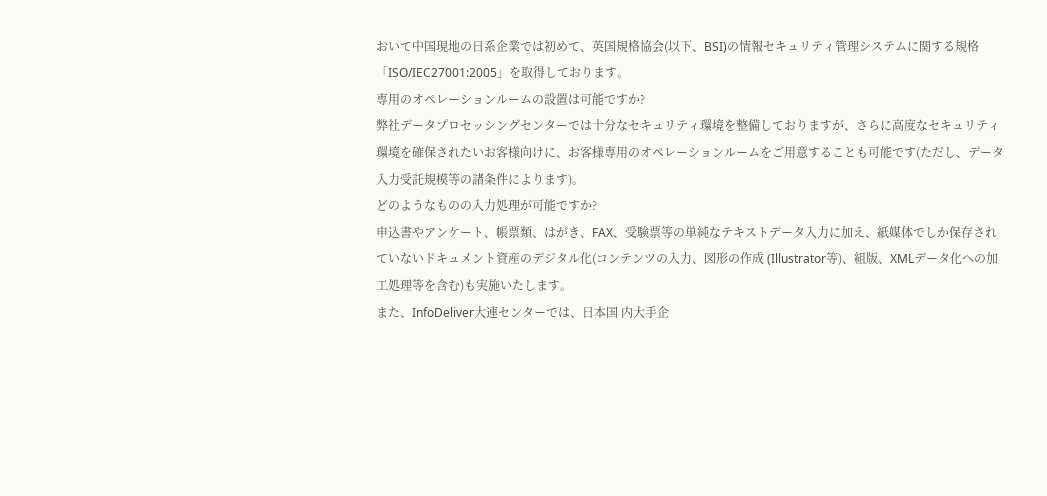おいて中国現地の日系企業では初めて、英国規格協会(以下、BSI)の情報セキュリティ管理システムに関する規格「ISO/IEC27001:2005」を取得しております。
専用のオペレーションルームの設置は可能ですか?
弊社データプロセッシングセンターでは十分なセキュリティ環境を整備しておりますが、さらに高度なセキュリティ環境を確保されたいお客様向けに、お客様専用のオペレーションルームをご用意することも可能です(ただし、データ入力受託規模等の諸条件によります)。
どのようなものの入力処理が可能ですか?
申込書やアンケート、帳票類、はがき、FAX、受験票等の単純なテキストデータ入力に加え、紙媒体でしか保存されていないドキュメント資産のデジタル化(コンテンツの入力、図形の作成 (Illustrator等)、組版、XMLデータ化への加工処理等を含む)も実施いたします。
また、InfoDeliver大連センターでは、日本国 内大手企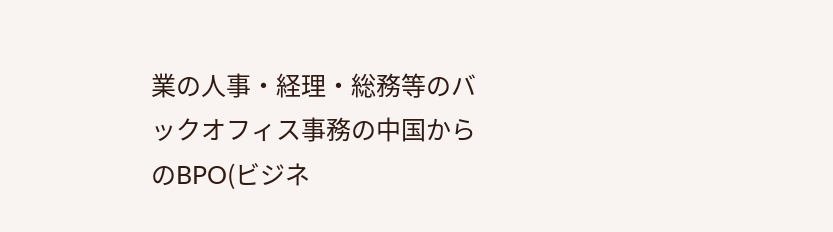業の人事・経理・総務等のバックオフィス事務の中国からのBPO(ビジネ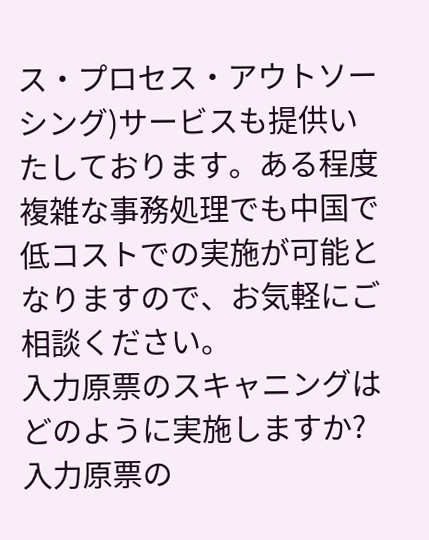ス・プロセス・アウトソーシング)サービスも提供いたしております。ある程度複雑な事務処理でも中国で低コストでの実施が可能となりますので、お気軽にご相談ください。
入力原票のスキャニングはどのように実施しますか?
入力原票の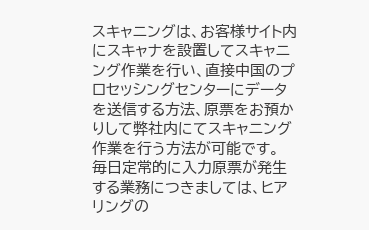スキャニングは、お客様サイト内にスキャナを設置してスキャニング作業を行い、直接中国のプロセッシングセンターにデータを送信する方法、原票をお預かりして弊社内にてスキャニング作業を行う方法が可能です。
毎日定常的に入力原票が発生する業務につきましては、ヒアリングの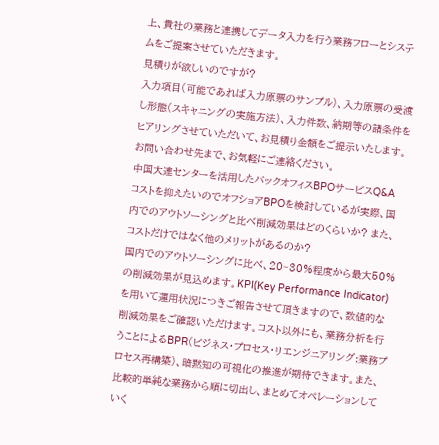上、貴社の業務と連携してデータ入力を行う業務フローとシステムをご提案させていただきます。
見積りが欲しいのですが?
入力項目(可能であれば入力原票のサンプル)、入力原票の受渡し形態(スキャニングの実施方法)、入力件数、納期等の諸条件をヒアリングさせていただいて、お見積り金額をご提示いたします。お問い合わせ先まで、お気軽にご連絡ください。
中国大連センターを活用したバックオフィスBPOサービスQ&A
コストを抑えたいのでオフショアBPOを検討しているが実際、国内でのアウトソーシングと比べ削減効果はどのくらいか? また、コストだけではなく他のメリットがあるのか?
国内でのアウトソーシングに比べ、20~30%程度から最大50%の削減効果が見込めます。KPI(Key Performance Indicator)を用いて運用状況につきご報告させて頂きますので、数値的な削減効果をご確認いただけます。コスト以外にも、業務分析を行うことによるBPR(ビジネス・プロセス・リエンジニアリング:業務プロセス再構築)、暗黙知の可視化の推進が期待できます。また、比較的単純な業務から順に切出し、まとめてオペレーションしていく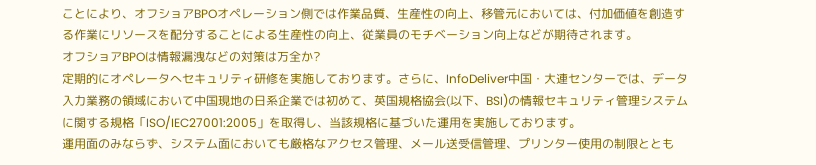ことにより、オフショアBPOオペレーション側では作業品質、生産性の向上、移管元においては、付加価値を創造する作業にリソースを配分することによる生産性の向上、従業員のモチベーション向上などが期待されます。
オフショアBPOは情報漏洩などの対策は万全か?
定期的にオペレータへセキュリティ研修を実施しております。さらに、InfoDeliver中国・大連センターでは、データ入力業務の領域において中国現地の日系企業では初めて、英国規格協会(以下、BSI)の情報セキュリティ管理システムに関する規格「ISO/IEC27001:2005」を取得し、当該規格に基づいた運用を実施しております。
運用面のみならず、システム面においても厳格なアクセス管理、メール送受信管理、プリンター使用の制限ととも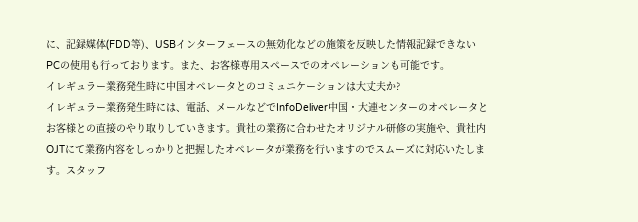に、記録媒体(FDD等)、USBインターフェースの無効化などの施策を反映した情報記録できないPCの使用も行っております。また、お客様専用スペースでのオペレーションも可能です。
イレギュラー業務発生時に中国オペレータとのコミュニケーションは大丈夫か?
イレギュラー業務発生時には、電話、メールなどでInfoDeliver中国・大連センターのオペレータとお客様との直接のやり取りしていきます。貴社の業務に合わせたオリジナル研修の実施や、貴社内OJTにて業務内容をしっかりと把握したオペレータが業務を行いますのでスムーズに対応いたします。スタッフ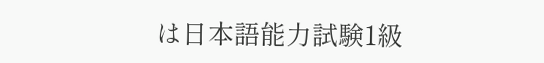は日本語能力試験1級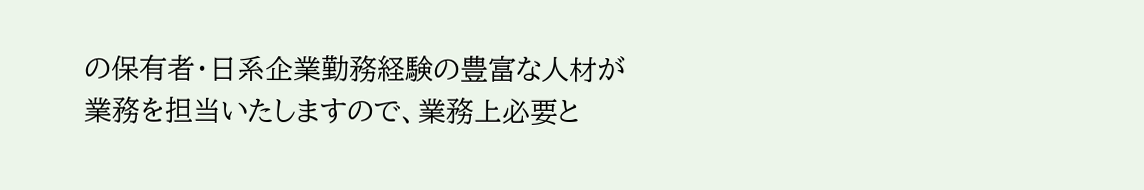の保有者・日系企業勤務経験の豊富な人材が業務を担当いたしますので、業務上必要と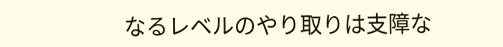なるレベルのやり取りは支障な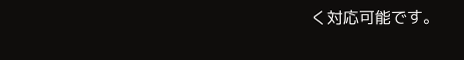く対応可能です。